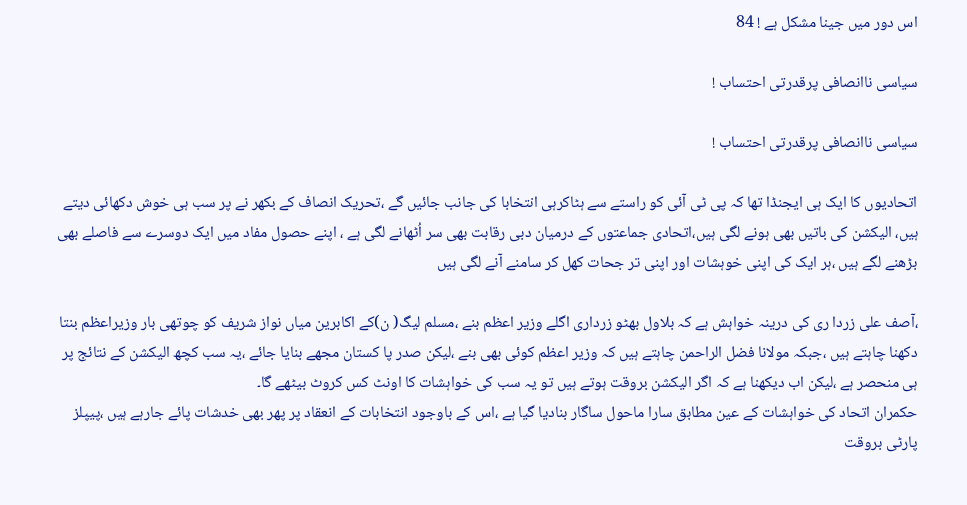اس دور میں جینا مشکل ہے ! 84

سیاسی ناانصافی پرقدرتی احتساب !

سیاسی ناانصافی پرقدرتی احتساب !

اتحادیوں کا ایک ہی ایجنڈا تھا کہ پی ٹی آئی کو راستے سے ہٹاکرہی انتخابا کی جانب جائیں گے ،تحریک انصاف کے بکھر نے پر سب ہی خوش دکھائی دیتے ہیں، الیکشن کی باتیں بھی ہونے لگی ہیں،اتحادی جماعتوں کے درمیان دبی رقابت بھی سر اُٹھانے لگی ہے ، اپنے حصول مفاد میں ایک دوسرے سے فاصلے بھی بڑھنے لگے ہیں ،ہر ایک کی اپنی خوہشات اور اپنی تر جحات کھل کر سامنے آنے لگی ہیں

،آصف علی زردا ری کی درینہ خواہش ہے کہ بلاول بھٹو زرداری اگلے وزیر اعظم بنے ،مسلم لیگ( ن)کے اکابرین میاں نواز شریف کو چوتھی بار وزیراعظم بنتا دکھنا چاہتے ہیں ،جبکہ مولانا فضل الراحمن چاہتے ہیں کہ وزیر اعظم کوئی بھی بنے ،لیکن صدر پا کستان مجھے بنایا جائے ،یہ سب کچھ الیکشن کے نتائج پر ہی منحصر ہے ،لیکن اب دیکھنا ہے کہ اگر الیکشن بروقت ہوتے ہیں تو یہ سب کی خواہشات کا اونٹ کس کروٹ بیٹھے گا۔
حکمران اتحاد کی خواہشات کے عین مطابق سارا ماحول ساگار بنادیا گیا ہے ،اس کے باوجود انتخابات کے انعقاد پر پھر بھی خدشات پائے جارہے ہیں ،پیپلز پارٹی بروقت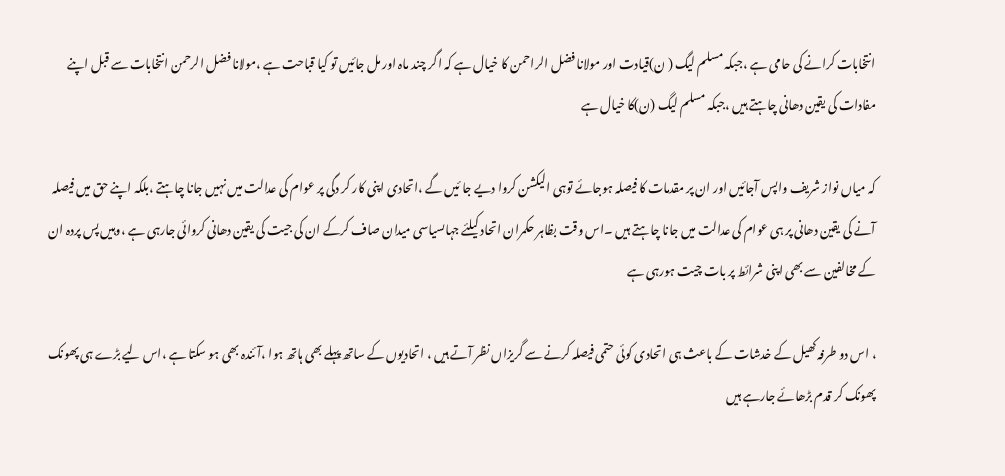انتخابات کرانے کی حامی ہے ،جبکہ مسلم لیگ ( ن)قیادت اور مولانا فضل الراحمن کا خیال ہے کہ اگر چند ماہ اور مل جائیں تو کیا قباحت ہے ،مولانا فضل الرحمن انتخابات سے قبل اپنے مفادات کی یقین دھانی چاہتے ہیں ،جبکہ مسلم لیگ (ن)کا خیال ہے

کہ میاں نواز شریف واپس آجائیں اور ان پر مقدمات کا فیصلہ ہوجائے توہی الیکشن کروا دیے جا ئیں گے ،اتحادی اپنی کار کر دگی پر عوام کی عدالت میں نہیں جانا چاہتے ،بلکہ اپنے حق میں فیصلہ آنے کی یقین دھانی پر ہی عوام کی عدالت میں جانا چاہتے ہیں ۔اس وقت بظاہر حکمران اتحاد کیلئے جہاںسیاسی میدان صاف کرکے ان کی جیت کی یقین دھانی کروائی جارہی ہے ،وہیں پس پردہ ان کے مخالفین سے بھی اپنی شرائط پر بات چیت ہورہی ہے

، اس دو طرفہ کھیل کے خدشات کے باعث ہی اتحادی کوئی حتمی فیصلہ کرنے سے گریزاں نظر آتے ہیں ، اتحادیوں کے ساتھ پہلے بھی ہاتھ ہوا ،آئندہ بھی ہو سکتا ہے ،اس لیے بڑے ہی پھونک پھونک کر قدم بڑھائے جارہے ہیں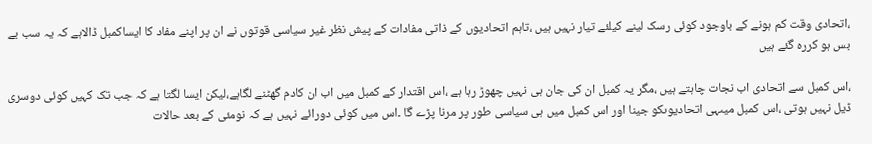،اتحادی وقت کم ہونے کے باوجود کوئی رسک لینے کیلئے تیار نہیں ہیں ،تاہم اتحادیوں کے ذاتی مفادات کے پیش نظر غیر سیاسی قوتوں نے ان پر اپنے مفاد کا ایساکمبل ڈالاہے کہ یہ سب بے بس ہو کررہ گئے ہیں

،اس کمبل سے اتحادی اب نجات چاہتے ہیں ،مگر یہ کمبل ان کی جان ہی نہیں چھوڑ رہا ہے ،اس اقتدار کے کمبل میں اب ان کادم گھٹنے لگاہے،لیکن ایسا لگتا ہے کہ جب تک کہیں کوئی دوسری ڈیل نہیں ہوتی ،اس کمبل میںہی اتحادیوںکو جینا اور اس کمبل میں ہی سیاسی طور پر مرنا پڑے گا ۔اس میں کوئی دورائے نہیں ہے کہ نومئی کے بعد حالات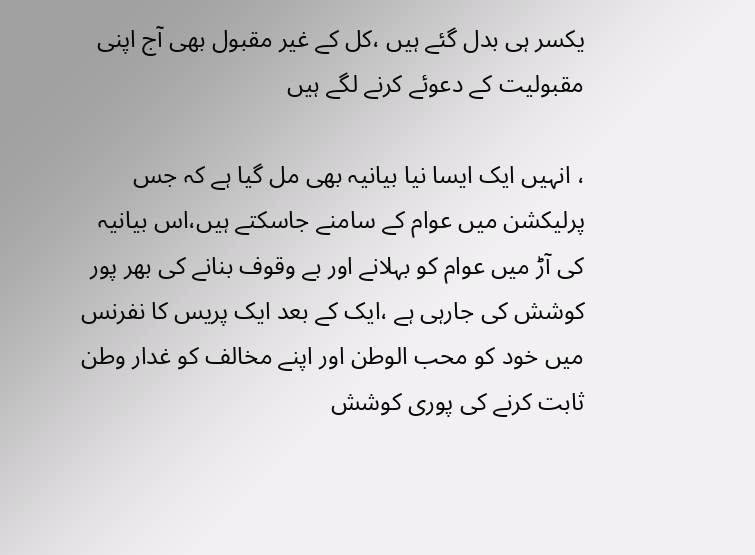یکسر ہی بدل گئے ہیں ،کل کے غیر مقبول بھی آج اپنی مقبولیت کے دعوئے کرنے لگے ہیں

، انہیں ایک ایسا نیا بیانیہ بھی مل گیا ہے کہ جس پرلیکشن میں عوام کے سامنے جاسکتے ہیں،اس بیانیہ کی آڑ میں عوام کو بہلانے اور بے وقوف بنانے کی بھر پور کوشش کی جارہی ہے ،ایک کے بعد ایک پریس کا نفرنس میں خود کو محب الوطن اور اپنے مخالف کو غدار وطن ثابت کرنے کی پوری کوشش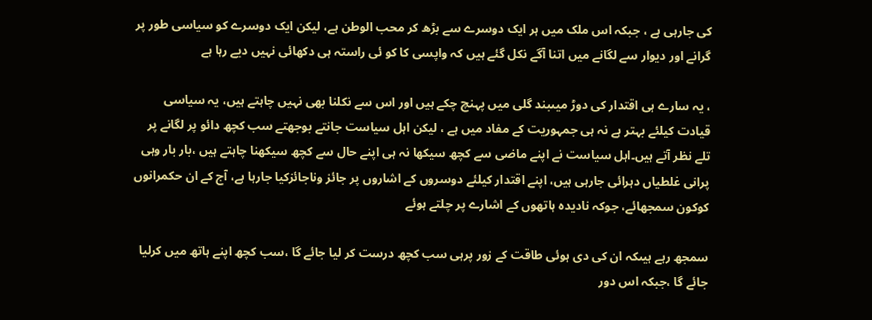کی جارہی ہے ، جبکہ اس ملک میں ہر ایک دوسرے سے بڑھ کر محب الوطن ہے، لیکن ایک دوسرے کو سیاسی طور پر گرانے اور دیوار سے لگانے میں اتنا آگے نکل گئے ہیں کہ واپسی کا کو ئی راستہ ہی دکھائی نہیں دیے رہا ہے

، یہ سارے ہی اقتدار کی دوڑ میںبند گلی میں پہنچ چکے ہیں اور اس سے نکلنا بھی نہیں چاہتے ہیں، یہ سیاسی قیادت کیلئے بہتر ہے نہ ہی جمہوریت کے مفاد میں ہے ، لیکن اہل سیاست جانتے بوجھتے سب کچھ دائو پر لگانے پر تلے نظر آتے ہیں۔اہل سیاست نے اپنے ماضی سے کچھ سیکھا نہ ہی اپنے حال سے کچھ سیکھنا چاہتے ہیں ،بار بار وہی پرانی غلطیاں دہرائی جارہی ہیں، اپنے اقتدار کیلئے دوسروں کے اشاروں پر جائز وناجائزکیا جارہا ہے، آج کے ان حکمرانوں کوکون سمجھائے، جوکہ نادیدہ ہاتھوں کے اشارے پر چلتے ہوئے

سمجھ رہے ہیںکہ ان کی دی ہوئی طاقت کے زور پرہی سب کچھ درست کر لیا جائے گا ،سب کچھ اپنے ہاتھ میں کرلیا جائے گا ،جبکہ اس دور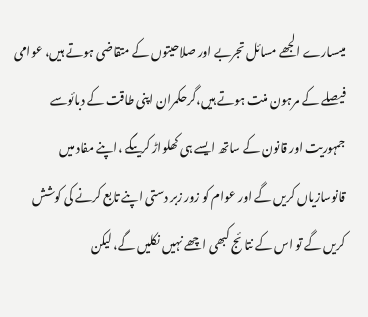میںسارے الجھے مسائل تجربے اور صلاحیتوں کے متقاضی ہوتے ہیں، عوامی فیصلے کے مرہون منت ہوتے ہیں،گرحکمران اپنی طاقت کے دبائوسے جمہوریت اور قانون کے ساتھ ایسے ہی کھلواڑ کریںگے ،اپنے مفاد میں قانوسازیاں کریں گے اور عوام کو زور زبر دستی اپنے تابع کرنے کی کوشش کریں گے تو اس کے نتا ئج کبھی اچھے نہیں نکلیں گے، لیکن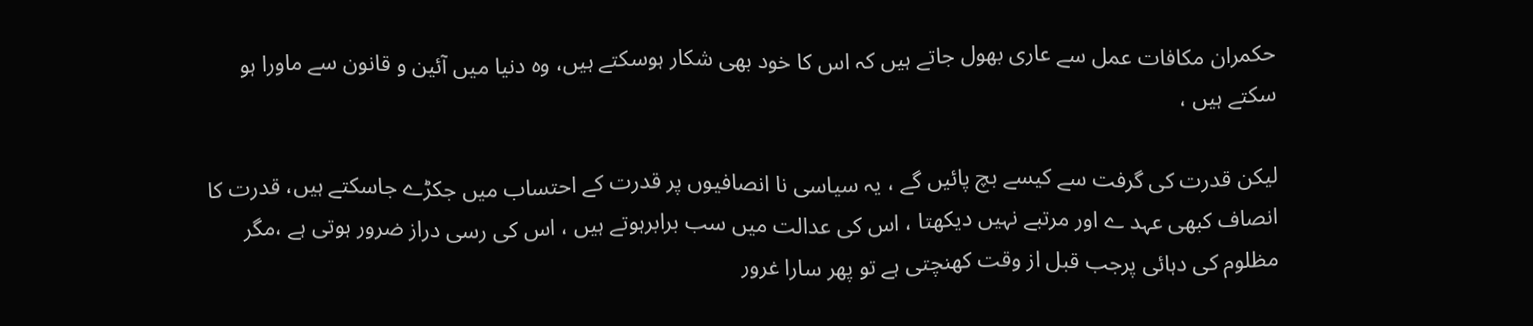حکمران مکافات عمل سے عاری بھول جاتے ہیں کہ اس کا خود بھی شکار ہوسکتے ہیں، وہ دنیا میں آئین و قانون سے ماورا ہو سکتے ہیں ،

لیکن قدرت کی گرفت سے کیسے بچ پائیں گے ، یہ سیاسی نا انصافیوں پر قدرت کے احتساب میں جکڑے جاسکتے ہیں، قدرت کا انصاف کبھی عہد ے اور مرتبے نہیں دیکھتا ، اس کی عدالت میں سب برابرہوتے ہیں ، اس کی رسی دراز ضرور ہوتی ہے ،مگر مظلوم کی دہائی پرجب قبل از وقت کھنچتی ہے تو پھر سارا غرور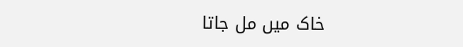خاک میں مل جاتا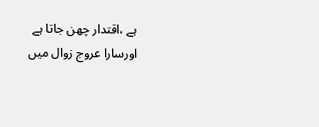ہے ،اقتدار چھن جاتا ہے اورسارا عروج زوال میں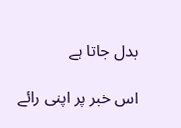بدل جاتا ہے

اس خبر پر اپنی رائے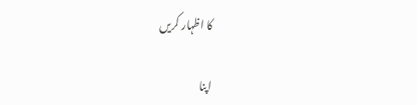کا اظہار کریں

اپنا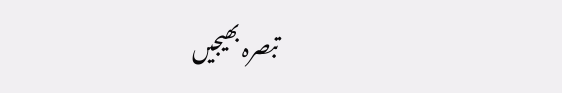تبصرہ بھیجیں